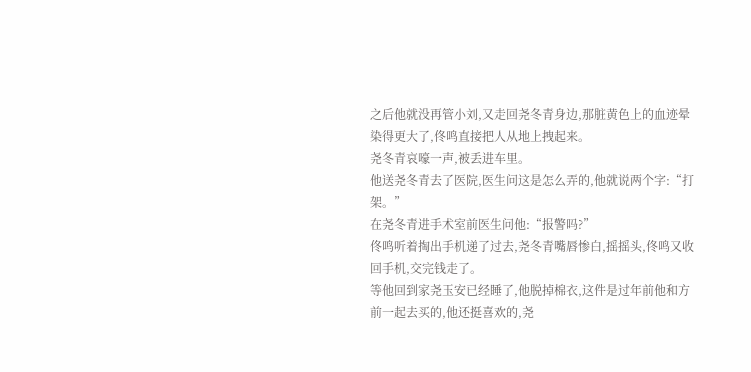之后他就没再管小刘,又走回尧冬青身边,那脏黄色上的血迹晕染得更大了,佟鸣直接把人从地上拽起来。
尧冬青哀嚎一声,被丢进车里。
他送尧冬青去了医院,医生问这是怎么弄的,他就说两个字:“打架。”
在尧冬青进手术室前医生问他:“报警吗?”
佟鸣听着掏出手机递了过去,尧冬青嘴唇惨白,摇摇头,佟鸣又收回手机,交完钱走了。
等他回到家尧玉安已经睡了,他脱掉棉衣,这件是过年前他和方前一起去买的,他还挺喜欢的,尧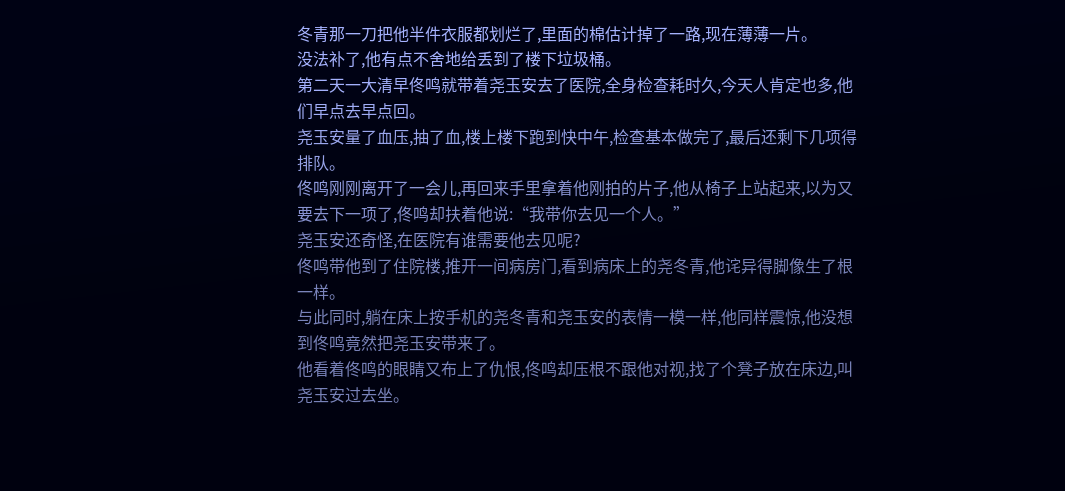冬青那一刀把他半件衣服都划烂了,里面的棉估计掉了一路,现在薄薄一片。
没法补了,他有点不舍地给丢到了楼下垃圾桶。
第二天一大清早佟鸣就带着尧玉安去了医院,全身检查耗时久,今天人肯定也多,他们早点去早点回。
尧玉安量了血压,抽了血,楼上楼下跑到快中午,检查基本做完了,最后还剩下几项得排队。
佟鸣刚刚离开了一会儿,再回来手里拿着他刚拍的片子,他从椅子上站起来,以为又要去下一项了,佟鸣却扶着他说:“我带你去见一个人。”
尧玉安还奇怪,在医院有谁需要他去见呢?
佟鸣带他到了住院楼,推开一间病房门,看到病床上的尧冬青,他诧异得脚像生了根一样。
与此同时,躺在床上按手机的尧冬青和尧玉安的表情一模一样,他同样震惊,他没想到佟鸣竟然把尧玉安带来了。
他看着佟鸣的眼睛又布上了仇恨,佟鸣却压根不跟他对视,找了个凳子放在床边,叫尧玉安过去坐。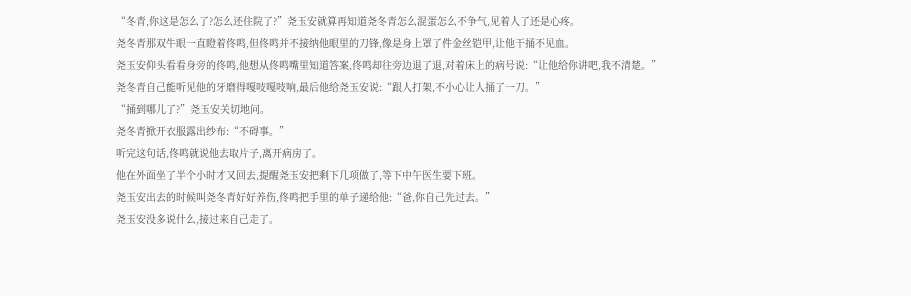“冬青,你这是怎么了?怎么还住院了?”尧玉安就算再知道尧冬青怎么混蛋怎么不争气,见着人了还是心疼。
尧冬青那双牛眼一直瞪着佟鸣,但佟鸣并不接纳他眼里的刀锋,像是身上罩了件金丝铠甲,让他干捅不见血。
尧玉安仰头看看身旁的佟鸣,他想从佟鸣嘴里知道答案,佟鸣却往旁边退了退,对着床上的病号说:“让他给你讲吧,我不清楚。”
尧冬青自己能听见他的牙磨得嘎吱嘎吱响,最后他给尧玉安说:“跟人打架,不小心让人捅了一刀。”
“捅到哪儿了?”尧玉安关切地问。
尧冬青掀开衣服露出纱布:“不碍事。”
听完这句话,佟鸣就说他去取片子,离开病房了。
他在外面坐了半个小时才又回去,提醒尧玉安把剩下几项做了,等下中午医生要下班。
尧玉安出去的时候叫尧冬青好好养伤,佟鸣把手里的单子递给他:“爸,你自己先过去。”
尧玉安没多说什么,接过来自己走了。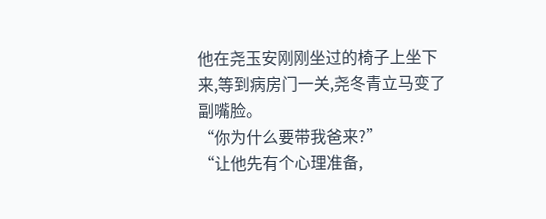他在尧玉安刚刚坐过的椅子上坐下来,等到病房门一关,尧冬青立马变了副嘴脸。
“你为什么要带我爸来?”
“让他先有个心理准备,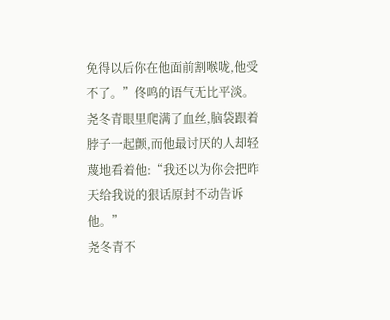免得以后你在他面前割喉咙,他受不了。”佟鸣的语气无比平淡。
尧冬青眼里爬满了血丝,脑袋跟着脖子一起颤,而他最讨厌的人却轻蔑地看着他:“我还以为你会把昨天给我说的狠话原封不动告诉他。”
尧冬青不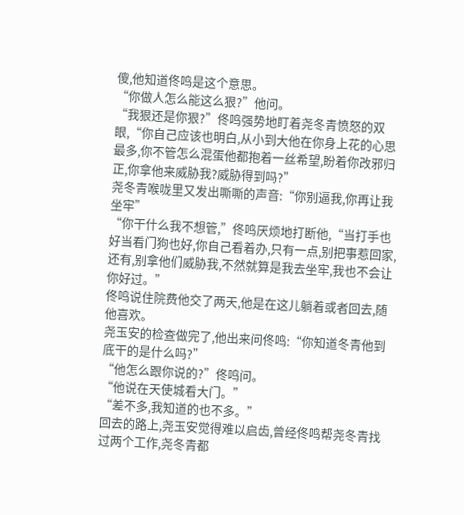傻,他知道佟鸣是这个意思。
“你做人怎么能这么狠?”他问。
“我狠还是你狠?”佟鸣强势地盯着尧冬青愤怒的双眼,“你自己应该也明白,从小到大他在你身上花的心思最多,你不管怎么混蛋他都抱着一丝希望,盼着你改邪归正,你拿他来威胁我?威胁得到吗?”
尧冬青喉咙里又发出嘶嘶的声音:“你别逼我,你再让我坐牢”
“你干什么我不想管,”佟鸣厌烦地打断他,“当打手也好当看门狗也好,你自己看着办,只有一点,别把事惹回家,还有,别拿他们威胁我,不然就算是我去坐牢,我也不会让你好过。”
佟鸣说住院费他交了两天,他是在这儿躺着或者回去,随他喜欢。
尧玉安的检查做完了,他出来问佟鸣:“你知道冬青他到底干的是什么吗?”
“他怎么跟你说的?”佟鸣问。
“他说在天使城看大门。”
“差不多,我知道的也不多。”
回去的路上,尧玉安觉得难以启齿,曾经佟鸣帮尧冬青找过两个工作,尧冬青都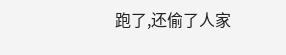跑了,还偷了人家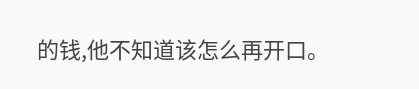的钱,他不知道该怎么再开口。